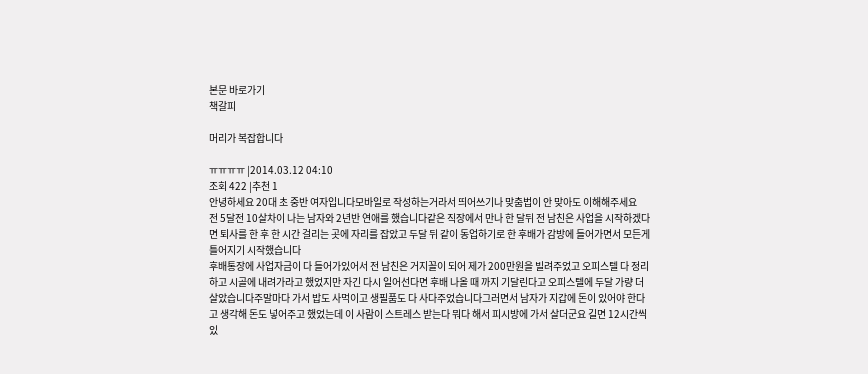본문 바로가기
책갈피

머리가 복잡합니다

ㅠㅠㅠㅠ |2014.03.12 04:10
조회 422 |추천 1
안녕하세요 20대 초 중반 여자입니다모바일로 작성하는거라서 띄어쓰기나 맞춤법이 안 맞아도 이해해주세요
전 5달전 10살차이 나는 남자와 2년반 연애를 했습니다같은 직장에서 만나 한 달뒤 전 남친은 사업을 시작하겠다면 퇴사를 한 후 한 시간 걸리는 곳에 자리를 잡았고 두달 뒤 같이 동업하기로 한 후배가 감방에 들어가면서 모든게 틀어지기 시작했습니다
후배통장에 사업자금이 다 들어가있어서 전 남친은 거지꼴이 되어 제가 200만원을 빌려주었고 오피스텔 다 정리하고 시골에 내려가라고 했었지만 자긴 다시 일어선다면 후배 나올 때 까지 기달린다고 오피스텔에 두달 가량 더 살았습니다주말마다 가서 밥도 사먹이고 생필품도 다 사다주었습니다그러면서 남자가 지갑에 돈이 있어야 한다고 생각해 돈도 넣어주고 했었는데 이 사람이 스트레스 받는다 뭐다 해서 피시방에 가서 살더군요 길면 12시간씩 있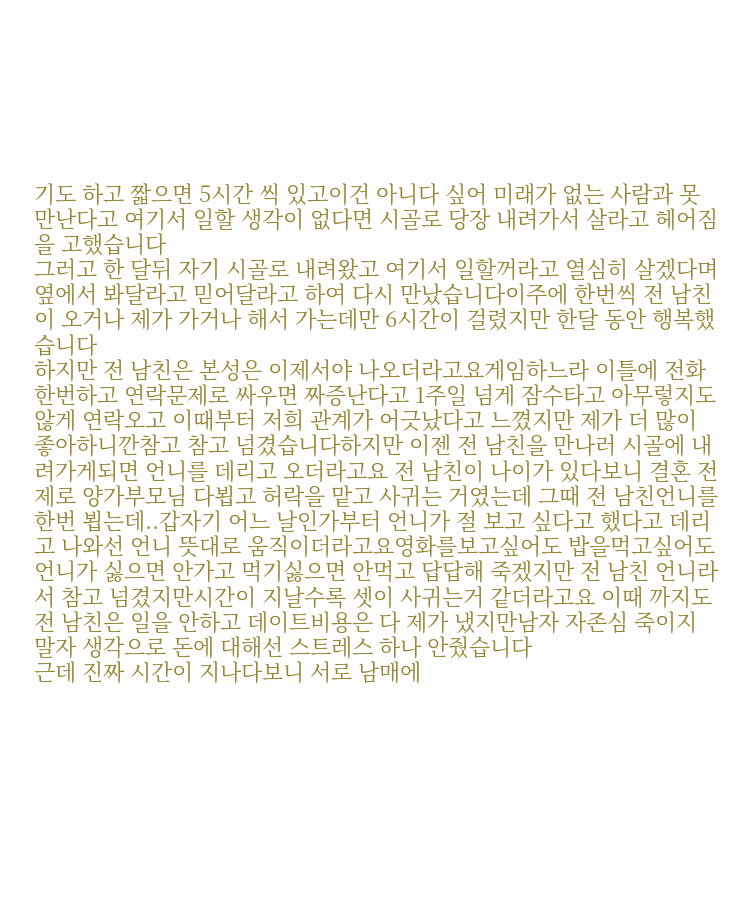기도 하고 짧으면 5시간 씩 있고이건 아니다 싶어 미래가 없는 사람과 못 만난다고 여기서 일할 생각이 없다면 시골로 당장 내려가서 살라고 헤어짐을 고했습니다
그러고 한 달뒤 자기 시골로 내려왔고 여기서 일할꺼라고 열심히 살겠다며  옆에서 봐달라고 믿어달라고 하여 다시 만났습니다이주에 한번씩 전 남친이 오거나 제가 가거나 해서 가는데만 6시간이 걸렸지만 한달 동안 행복했습니다
하지만 전 남친은 본성은 이제서야 나오더라고요게임하느라 이틀에 전화 한번하고 연락문제로 싸우면 짜증난다고 1주일 넘게 잠수타고 아무렇지도 않게 연락오고 이때부터 저희 관계가 어긋났다고 느꼈지만 제가 더 많이 좋아하니깐참고 참고 넘겼습니다하지만 이젠 전 남친을 만나러 시골에 내려가게되면 언니를 데리고 오더라고요 전 남친이 나이가 있다보니 결혼 전제로 양가부모님 다뵙고 허락을 맡고 사귀는 거였는데 그때 전 남친언니를 한번 뵙는데..갑자기 어느 날인가부터 언니가 절 보고 싶다고 했다고 데리고 나와선 언니 뜻대로 움직이더라고요영화를보고싶어도 밥을먹고싶어도 언니가 싫으면 안가고 먹기싫으면 안먹고 답답해 죽겠지만 전 남친 언니라서 참고 넘겼지만시간이 지날수록 셋이 사귀는거 같더라고요 이때 까지도 전 남친은 일을 안하고 데이트비용은 다 제가 냈지만남자 자존심 죽이지 말자 생각으로 돈에 대해선 스트레스 하나 안줬습니다
근데 진짜 시간이 지나다보니 서로 남매에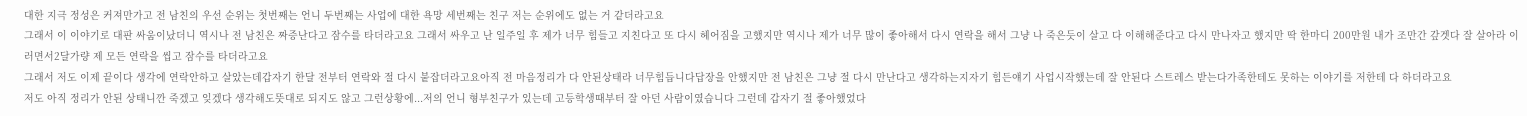대한 지극 정성은 커져만가고 전 남친의 우선 순위는 첫번째는 언니 두번째는 사업에 대한 욕망 세번째는 친구 저는 순위에도 없는 거 같더라고요
그래서 이 이야기로 대판 싸움이났더니 역시나 전 남친은 짜증난다고 잠수를 타더라고요 그래서 싸우고 난 일주일 후 제가 너무 힘들고 지친다고 또 다시 헤어짐을 고했지만 역시나 제가 너무 많이 좋아해서 다시 연락을 해서 그냥 나 죽은듯이 살고 다 이해해준다고 다시 만나자고 했지만 딱 한마디 200만원 내가 조만간 갚겟다 잘 살아라 이러면서2달가량 제 모든 연락을 씹고 잠수를 타더라고요
그래서 저도 이제 끝이다 생각에 연락안하고 살았는데갑자기 한달 전부터 연락와 절 다시 붙잡더라고요아직 전 마음정리가 다 안된상태라 너무힘듭니다답장을 안했지만 전 남친은 그냥 절 다시 만난다고 생각하는지자기 힘든얘기 사업시작했는데 잘 안된다 스트레스 받는다가족한테도 못하는 이야기를 저한테 다 하더라고요
저도 아직 정리가 안된 상태니깐 죽겠고 잊겠다 생각해도뜻대로 되지도 않고 그런상황에...저의 언니 형부친구가 있는데 고등학생때부터 잘 아던 사람이였습니다 그런데 갑자기 절 좋아했었다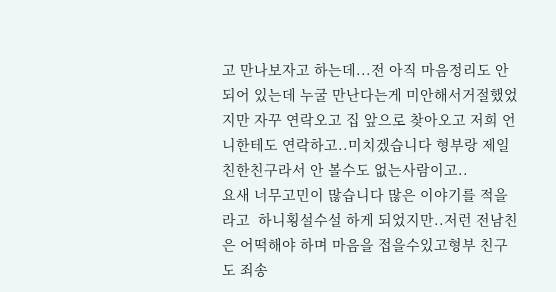고 만나보자고 하는데...전 아직 마음정리도 안되어 있는데 누굴 만난다는게 미안해서거절했었지만 자꾸 연락오고 집 앞으로 찾아오고 저희 언니한테도 연락하고..미치겠습니다 형부랑 제일 친한친구라서 안 볼수도 없는사람이고..
요새 너무고민이 많습니다 많은 이야기를 적을라고  하니횡설수설 하게 되었지만..저런 전남친은 어떡해야 하며 마음을 접을수있고형부 친구도 죄송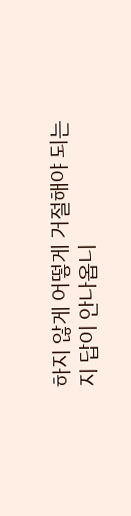하지 않게 어떻게 거절해야 되는지 답이 안나옵니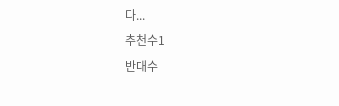다...
추천수1
반대수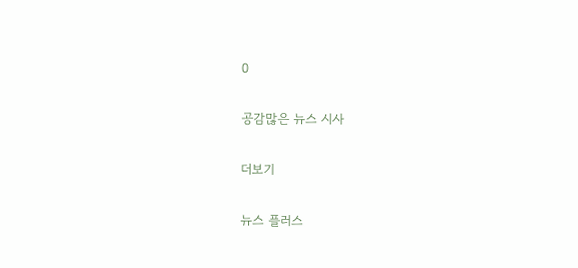0

공감많은 뉴스 시사

더보기

뉴스 플러스